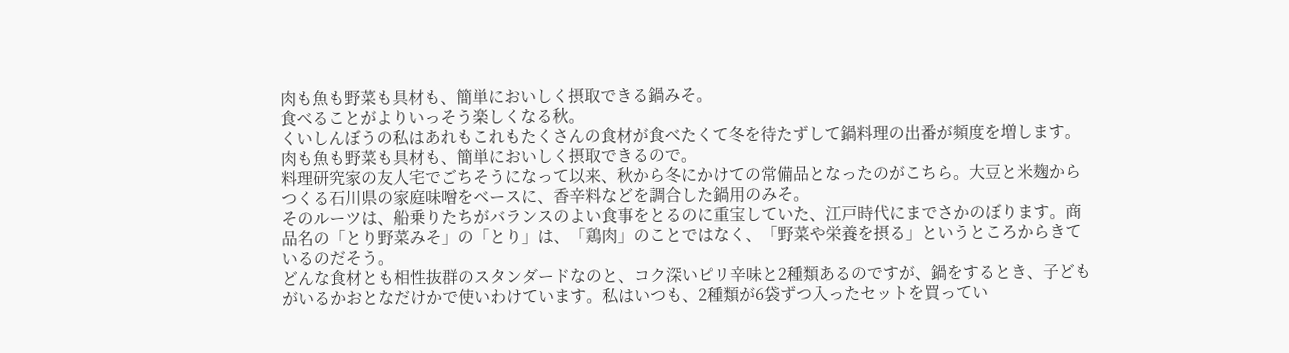肉も魚も野菜も具材も、簡単においしく摂取できる鍋みそ。
食べることがよりいっそう楽しくなる秋。
くいしんぼうの私はあれもこれもたくさんの食材が食べたくて冬を待たずして鍋料理の出番が頻度を増します。肉も魚も野菜も具材も、簡単においしく摂取できるので。
料理研究家の友人宅でごちそうになって以来、秋から冬にかけての常備品となったのがこちら。大豆と米麹からつくる石川県の家庭味噌をベースに、香辛料などを調合した鍋用のみそ。
そのルーツは、船乗りたちがバランスのよい食事をとるのに重宝していた、江戸時代にまでさかのぼります。商品名の「とり野菜みそ」の「とり」は、「鶏肉」のことではなく、「野菜や栄養を摂る」というところからきているのだそう。
どんな食材とも相性抜群のスタンダードなのと、コク深いピリ辛味と2種類あるのですが、鍋をするとき、子どもがいるかおとなだけかで使いわけています。私はいつも、2種類が6袋ずつ入ったセットを買ってい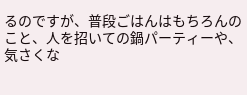るのですが、普段ごはんはもちろんのこと、人を招いての鍋パーティーや、気さくな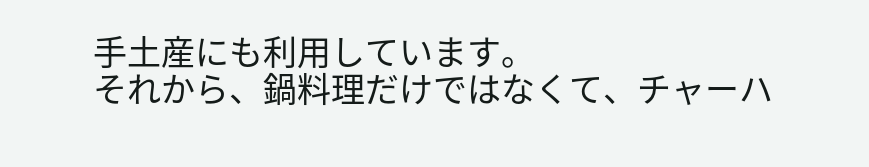手土産にも利用しています。
それから、鍋料理だけではなくて、チャーハ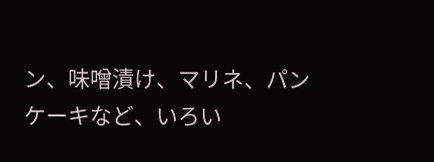ン、味噌漬け、マリネ、パンケーキなど、いろい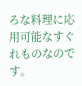ろな料理に応用可能なすぐれものなのです。